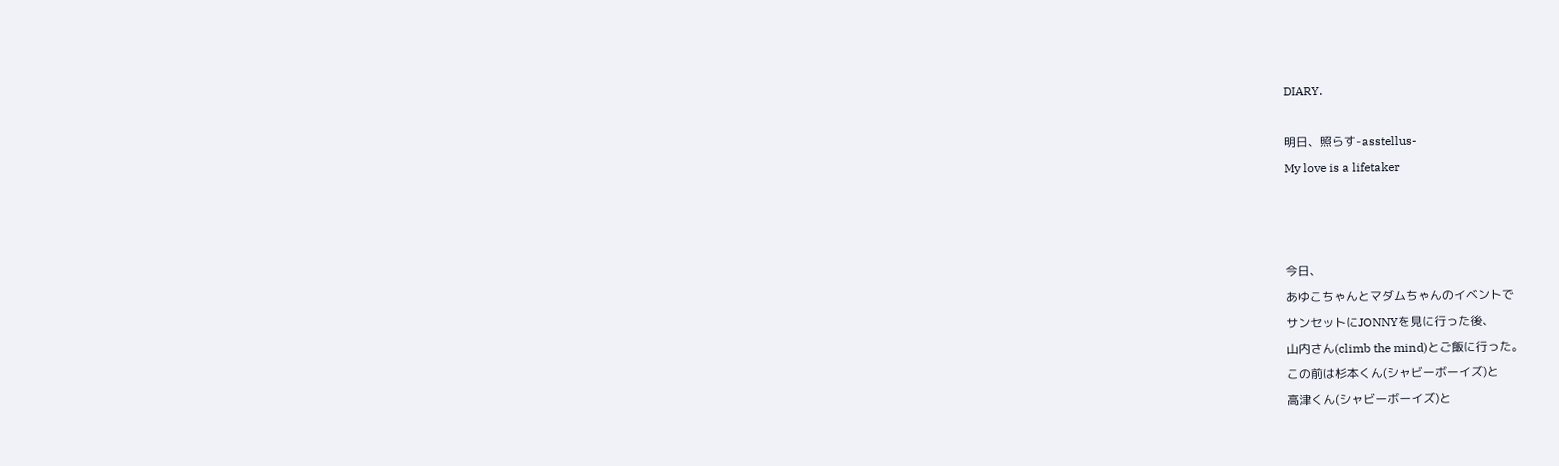DIARY.

明日、照らす-asstellus-
My love is a lifetaker



今日、
あゆこちゃんとマダムちゃんのイベントで
サンセットにJONNYを見に行った後、
山内さん(climb the mind)とご飯に行った。
この前は杉本くん(シャビーボーイズ)と
高津くん(シャビーボーイズ)と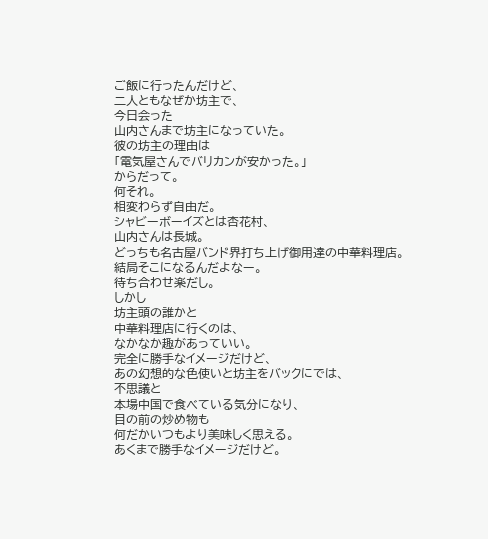ご飯に行ったんだけど、
二人ともなぜか坊主で、
今日会った
山内さんまで坊主になっていた。
彼の坊主の理由は
「電気屋さんでバリカンが安かった。」
からだって。
何それ。
相変わらず自由だ。
シャビーボーイズとは杏花村、
山内さんは長城。
どっちも名古屋バンド界打ち上げ御用達の中華料理店。
結局そこになるんだよなー。
待ち合わせ楽だし。
しかし
坊主頭の誰かと
中華料理店に行くのは、
なかなか趣があっていい。
完全に勝手なイメージだけど、
あの幻想的な色使いと坊主をバックにでは、
不思議と
本場中国で食べている気分になり、
目の前の炒め物も
何だかいつもより美味しく思える。
あくまで勝手なイメージだけど。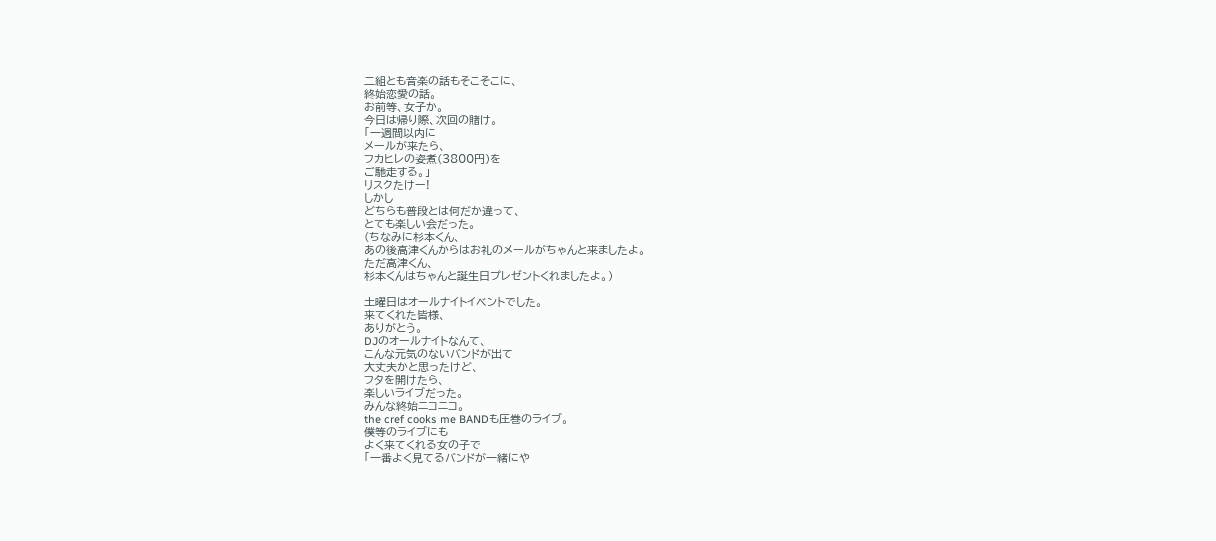二組とも音楽の話もそこそこに、
終始恋愛の話。
お前等、女子か。
今日は帰り際、次回の賭け。
「一週間以内に
メールが来たら、
フカヒレの姿煮(3800円)を
ご馳走する。」
リスクたけー!
しかし
どちらも普段とは何だか違って、
とても楽しい会だった。
(ちなみに杉本くん、
あの後高津くんからはお礼のメールがちゃんと来ましたよ。
ただ高津くん、
杉本くんはちゃんと誕生日プレゼントくれましたよ。)

土曜日はオールナイトイベントでした。
来てくれた皆様、
ありがとう。
DJのオールナイトなんて、
こんな元気のないバンドが出て
大丈夫かと思ったけど、
フタを開けたら、
楽しいライブだった。
みんな終始ニコニコ。
the cref cooks me BANDも圧巻のライブ。
僕等のライブにも
よく来てくれる女の子で
「一番よく見てるバンドが一緒にや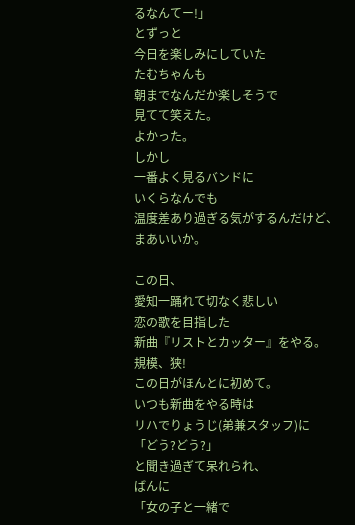るなんてー!」
とずっと
今日を楽しみにしていた
たむちゃんも
朝までなんだか楽しそうで
見てて笑えた。
よかった。
しかし
一番よく見るバンドに
いくらなんでも
温度差あり過ぎる気がするんだけど、
まあいいか。

この日、
愛知一踊れて切なく悲しい
恋の歌を目指した
新曲『リストとカッター』をやる。
規模、狭!
この日がほんとに初めて。
いつも新曲をやる時は
リハでりょうじ(弟兼スタッフ)に
「どう?どう?」
と聞き過ぎて呆れられ、
ばんに
「女の子と一緒で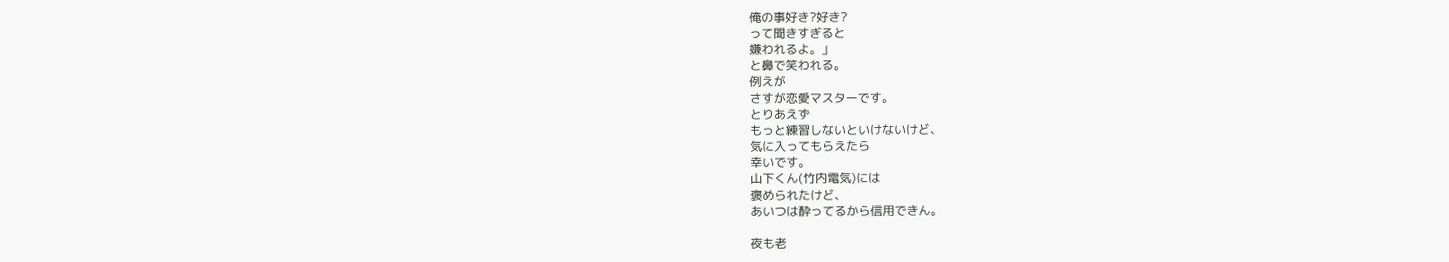俺の事好き?好き?
って聞きすぎると
嫌われるよ。」
と鼻で笑われる。
例えが
さすが恋愛マスターです。
とりあえず
もっと練習しないといけないけど、
気に入ってもらえたら
幸いです。
山下くん(竹内電気)には
褒められたけど、
あいつは酔ってるから信用できん。

夜も老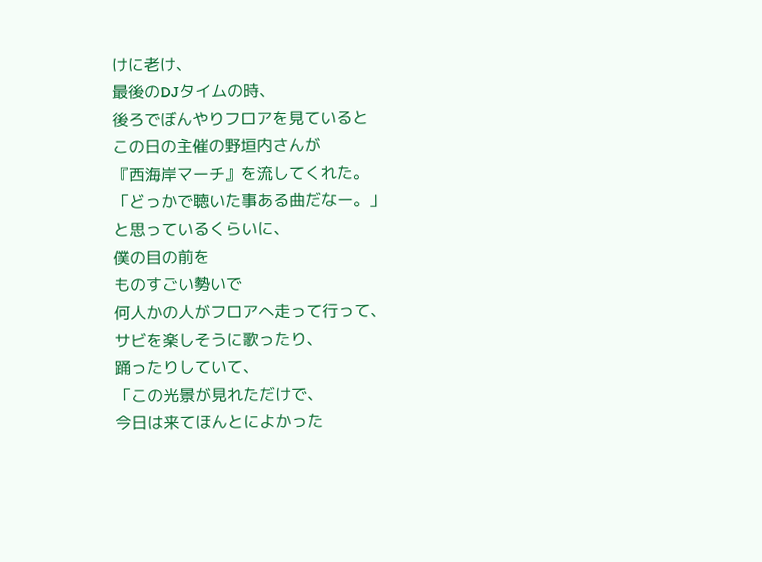けに老け、
最後のDJタイムの時、
後ろでぼんやりフロアを見ていると
この日の主催の野垣内さんが
『西海岸マーチ』を流してくれた。
「どっかで聴いた事ある曲だなー。」
と思っているくらいに、
僕の目の前を
ものすごい勢いで
何人かの人がフロアへ走って行って、
サビを楽しそうに歌ったり、
踊ったりしていて、
「この光景が見れただけで、
今日は来てほんとによかった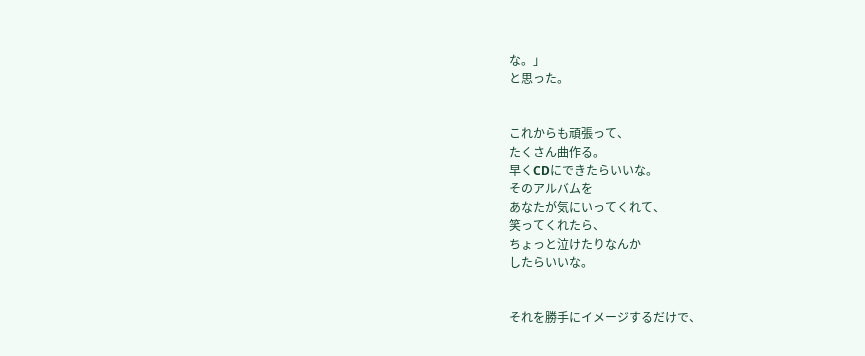な。」
と思った。


これからも頑張って、
たくさん曲作る。
早くCDにできたらいいな。
そのアルバムを
あなたが気にいってくれて、
笑ってくれたら、
ちょっと泣けたりなんか
したらいいな。


それを勝手にイメージするだけで、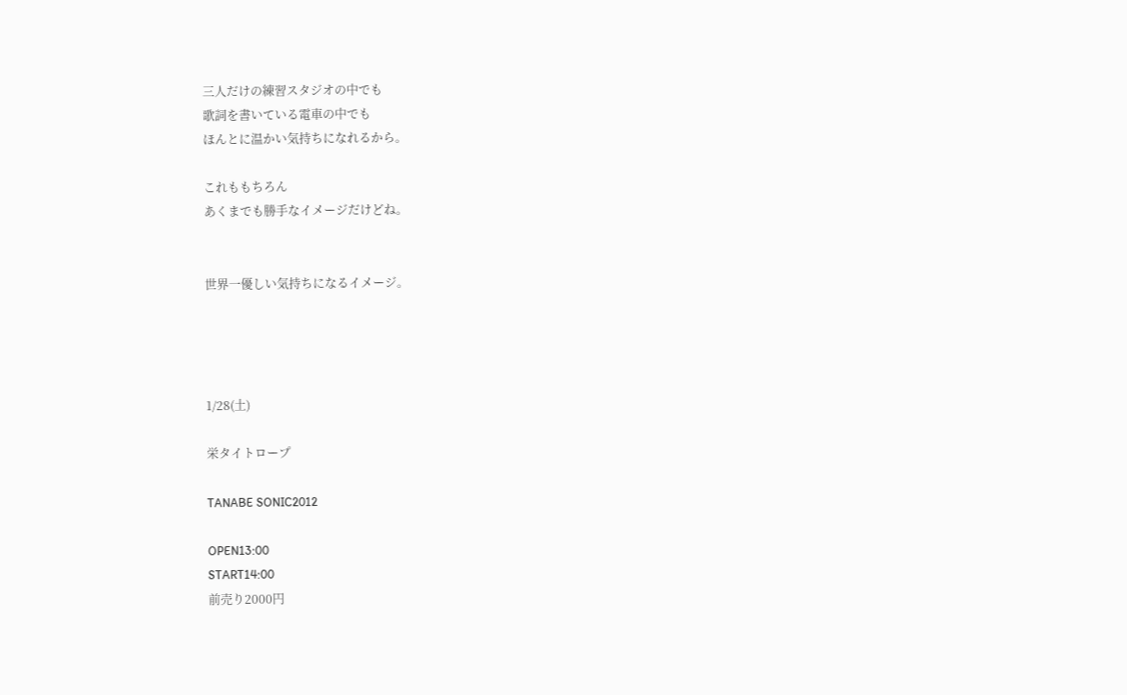三人だけの練習スタジオの中でも
歌詞を書いている電車の中でも
ほんとに温かい気持ちになれるから。

これももちろん
あくまでも勝手なイメージだけどね。


世界一優しい気持ちになるイメージ。




1/28(土)

栄タイトロープ

TANABE SONIC2012

OPEN13:00
START14:00
前売り2000円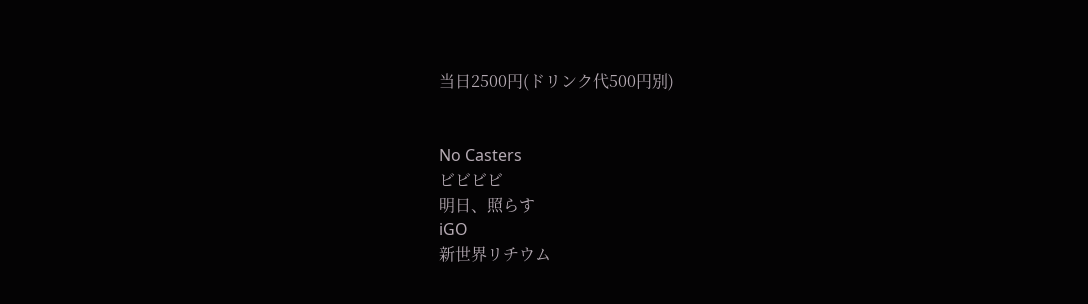当日2500円(ドリンク代500円別)


No Casters
ビビビビ
明日、照らす
iGO
新世界リチウム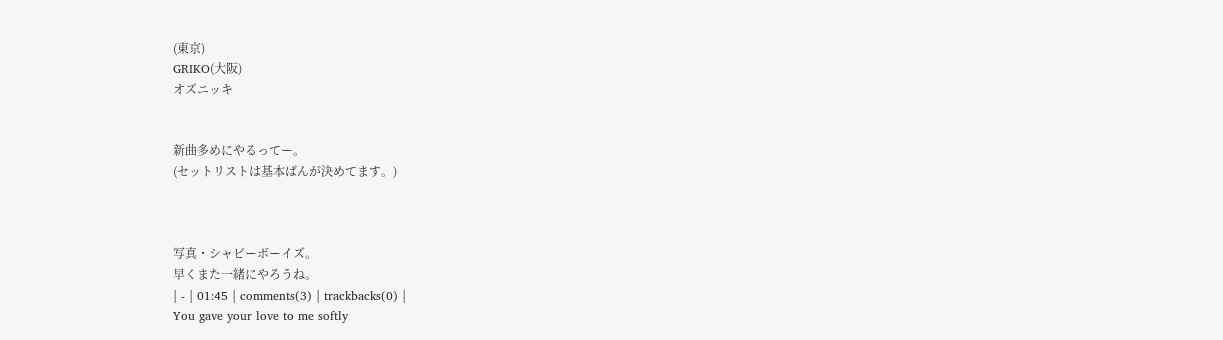(東京)
GRIKO(大阪)
オズニッキ


新曲多めにやるってー。
(セットリストは基本ばんが決めてます。)



写真・シャビーボーイズ。
早くまた一緒にやろうね。
| - | 01:45 | comments(3) | trackbacks(0) |
You gave your love to me softly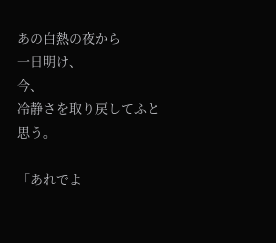あの白熱の夜から
一日明け、
今、
冷静さを取り戻してふと
思う。

「あれでよ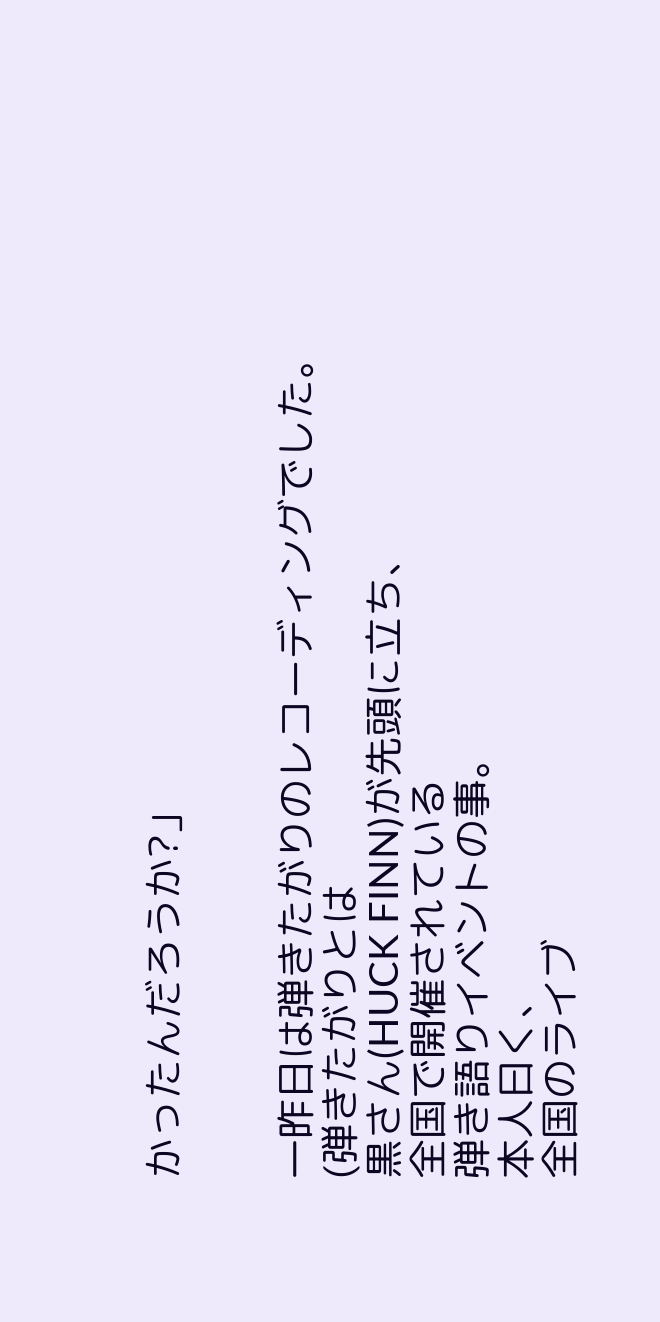かったんだろうか?」


一昨日は弾きたがりのレコーディングでした。
(弾きたがりとは
黒さん(HUCK FINN)が先頭に立ち、
全国で開催されている
弾き語りイベントの事。
本人曰く、
全国のライブ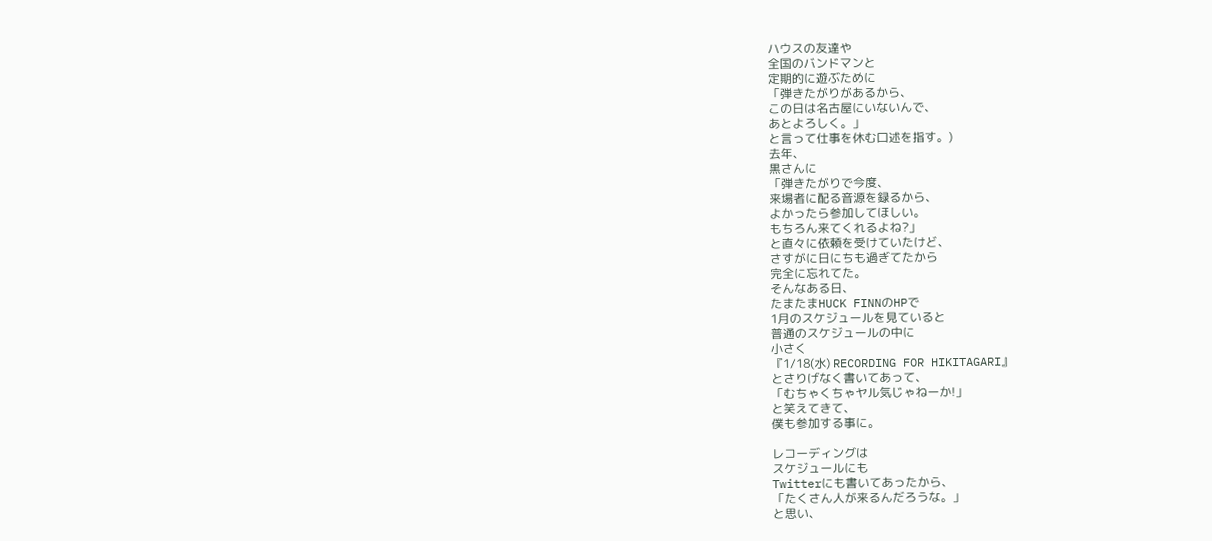ハウスの友達や
全国のバンドマンと
定期的に遊ぶために
「弾きたがりがあるから、
この日は名古屋にいないんで、
あとよろしく。」
と言って仕事を休む口述を指す。)
去年、
黒さんに
「弾きたがりで今度、
来場者に配る音源を録るから、
よかったら参加してほしい。
もちろん来てくれるよね?」
と直々に依頼を受けていたけど、
さすがに日にちも過ぎてたから
完全に忘れてた。
そんなある日、
たまたまHUCK FINNのHPで
1月のスケジュールを見ていると
普通のスケジュールの中に
小さく
『1/18(水) RECORDING FOR HIKITAGARI』
とさりげなく書いてあって、
「むちゃくちゃヤル気じゃねーか!」
と笑えてきて、
僕も参加する事に。

レコーディングは
スケジュールにも
Twitterにも書いてあったから、
「たくさん人が来るんだろうな。」
と思い、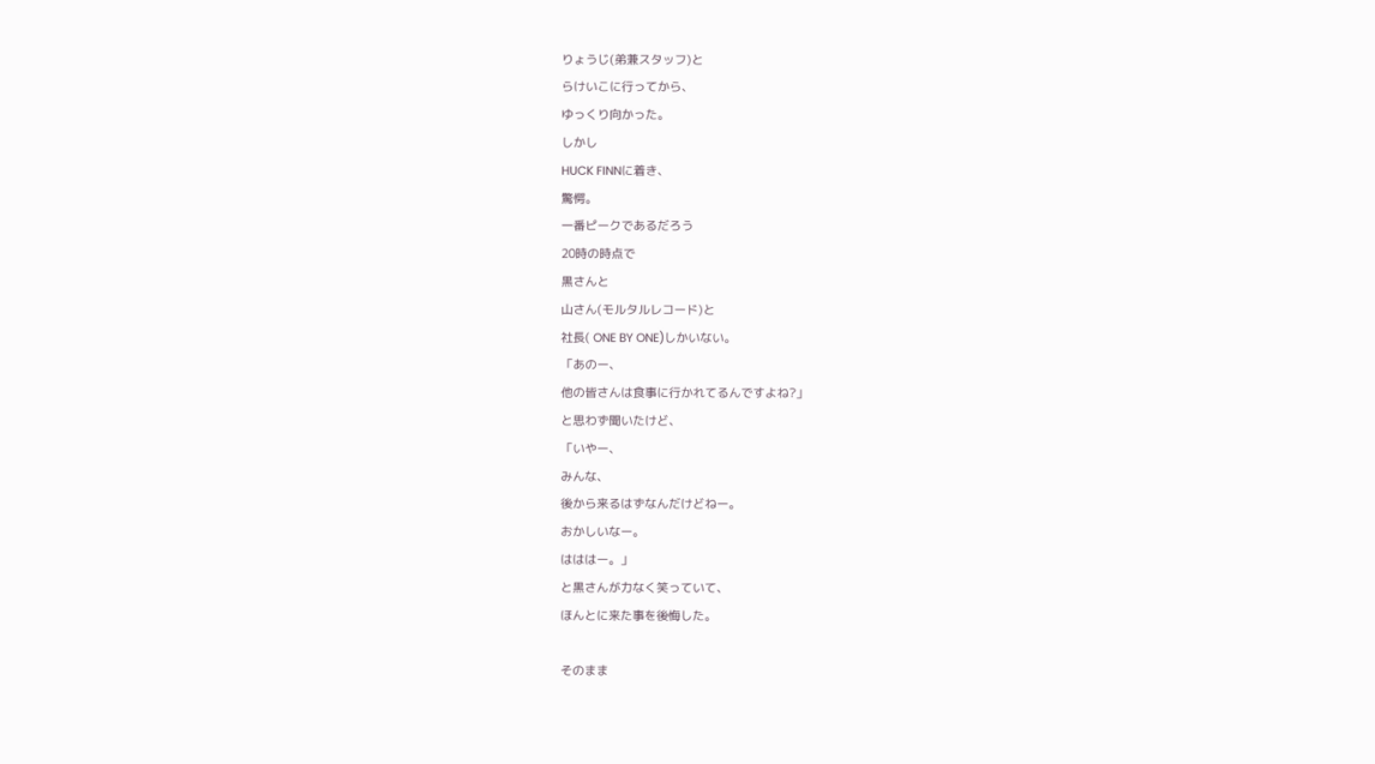りょうじ(弟兼スタッフ)と
らけいこに行ってから、
ゆっくり向かった。
しかし
HUCK FINNに着き、
驚愕。
一番ピークであるだろう
20時の時点で
黒さんと
山さん(モルタルレコード)と
社長( ONE BY ONE)しかいない。
「あのー、
他の皆さんは食事に行かれてるんですよね?」
と思わず聞いたけど、
「いやー、
みんな、
後から来るはずなんだけどねー。
おかしいなー。
はははー。」
と黒さんが力なく笑っていて、
ほんとに来た事を後悔した。

そのまま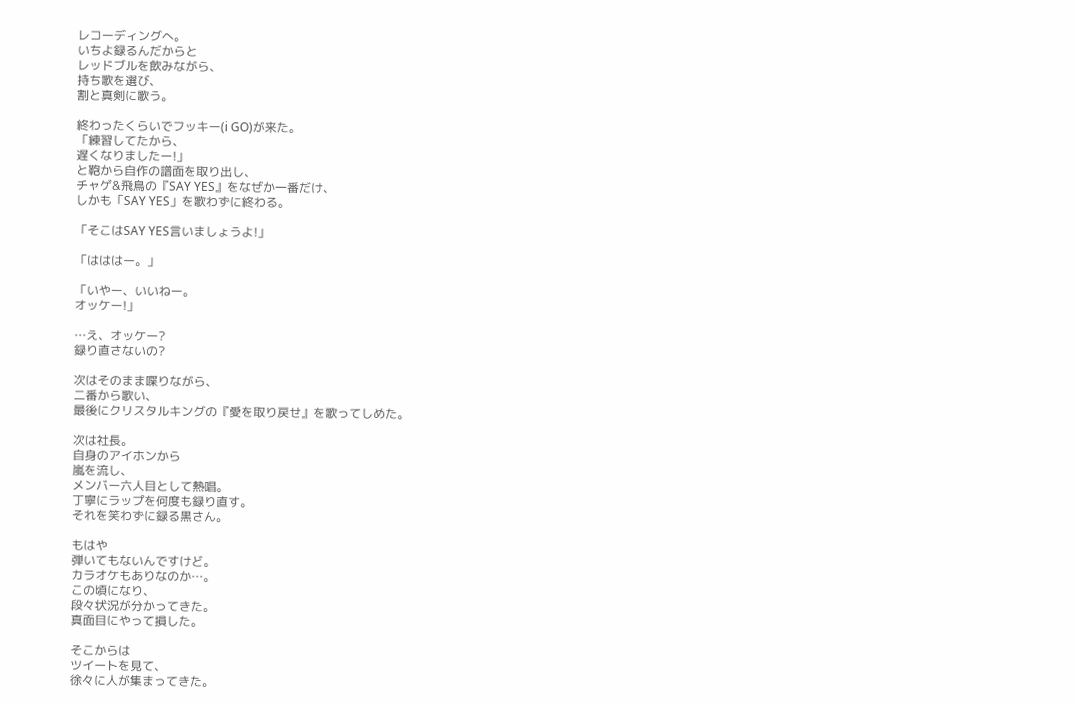レコーディングへ。
いちよ録るんだからと
レッドブルを飲みながら、
持ち歌を選び、
割と真剣に歌う。

終わったくらいでフッキー(i GO)が来た。
「練習してたから、
遅くなりましたー!」
と鞄から自作の譜面を取り出し、
チャゲ&飛鳥の『SAY YES』をなぜか一番だけ、
しかも「SAY YES」を歌わずに終わる。

「そこはSAY YES言いましょうよ!」

「はははー。」

「いやー、いいねー。
オッケー!」

…え、オッケー?
録り直さないの?

次はそのまま喋りながら、
二番から歌い、
最後にクリスタルキングの『愛を取り戻せ』を歌ってしめた。

次は社長。
自身のアイホンから
嵐を流し、
メンバー六人目として熱唱。
丁寧にラップを何度も録り直す。
それを笑わずに録る黒さん。

もはや
弾いてもないんですけど。
カラオケもありなのか…。
この頃になり、
段々状況が分かってきた。
真面目にやって損した。

そこからは
ツイートを見て、
徐々に人が集まってきた。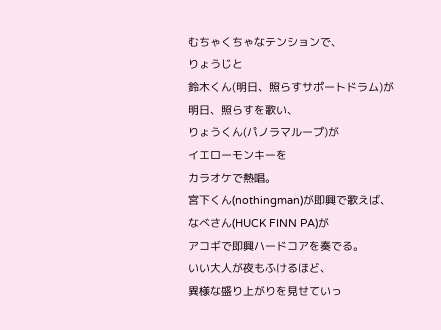むちゃくちゃなテンションで、
りょうじと
鈴木くん(明日、照らすサポートドラム)が
明日、照らすを歌い、
りょうくん(パノラマループ)が
イエローモンキーを
カラオケで熱唱。
宮下くん(nothingman)が即興で歌えば、
なべさん(HUCK FINN PA)が
アコギで即興ハードコアを奏でる。
いい大人が夜もふけるほど、
異様な盛り上がりを見せていっ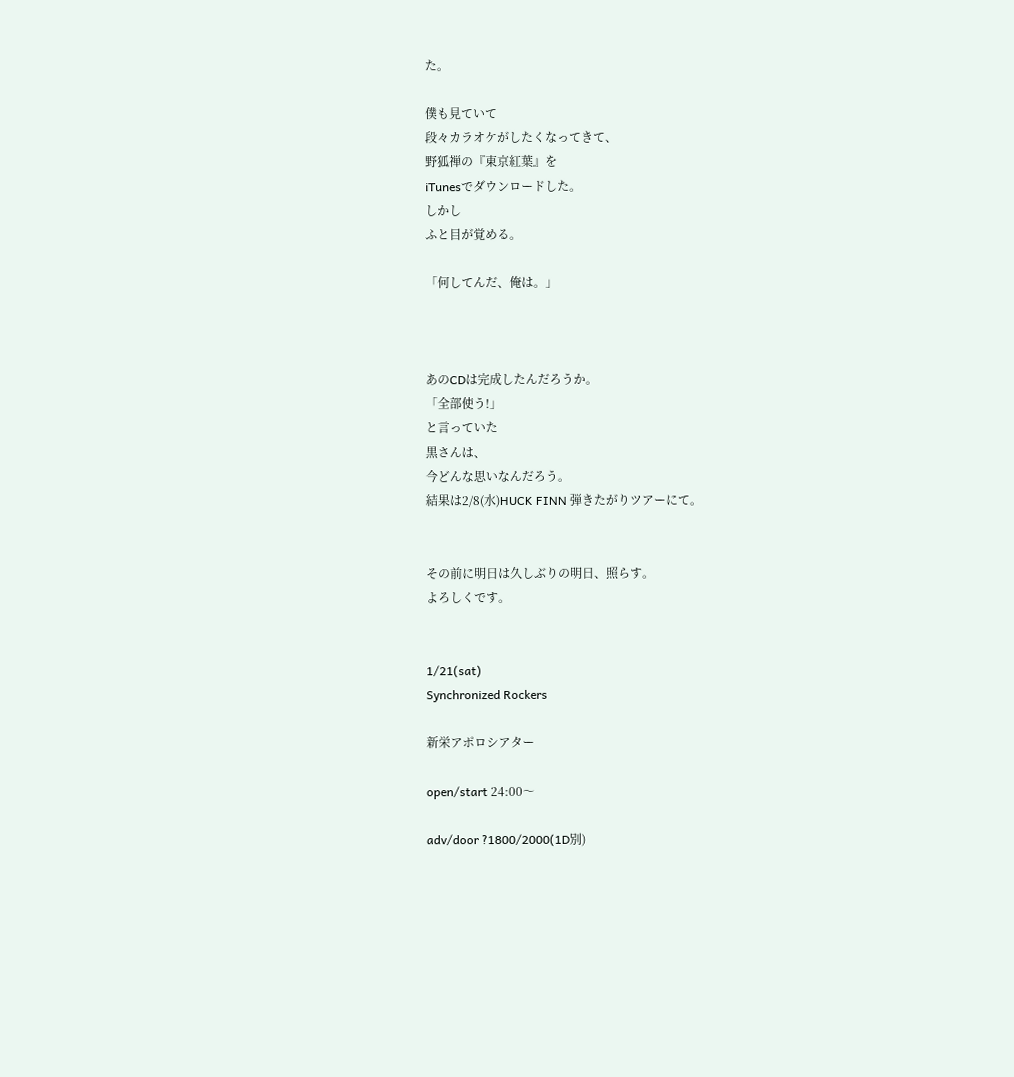た。

僕も見ていて
段々カラオケがしたくなってきて、
野狐禅の『東京紅葉』を
iTunesでダウンロードした。
しかし
ふと目が覚める。

「何してんだ、俺は。」



あのCDは完成したんだろうか。
「全部使う!」
と言っていた
黒さんは、
今どんな思いなんだろう。
結果は2/8(水)HUCK FINN 弾きたがりツアーにて。


その前に明日は久しぶりの明日、照らす。
よろしくです。


1/21(sat)
Synchronized Rockers

新栄アポロシアター

open/start 24:00〜

adv/door ?1800/2000(1D別)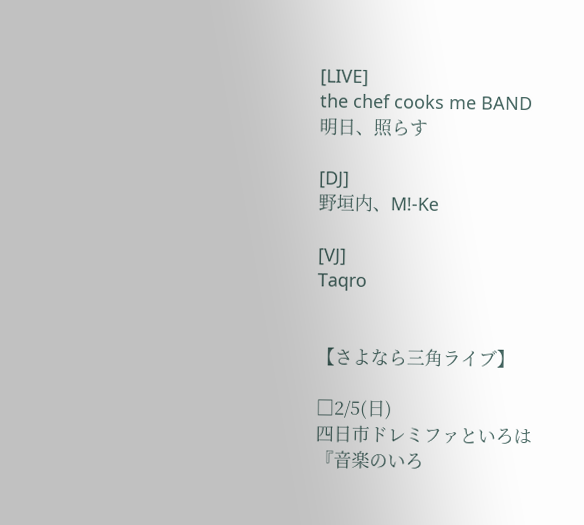[LIVE]
the chef cooks me BAND
明日、照らす

[DJ]
野垣内、M!-Ke

[VJ]
Taqro


【さよなら三角ライブ】

□2/5(日)
四日市ドレミファといろは
『音楽のいろ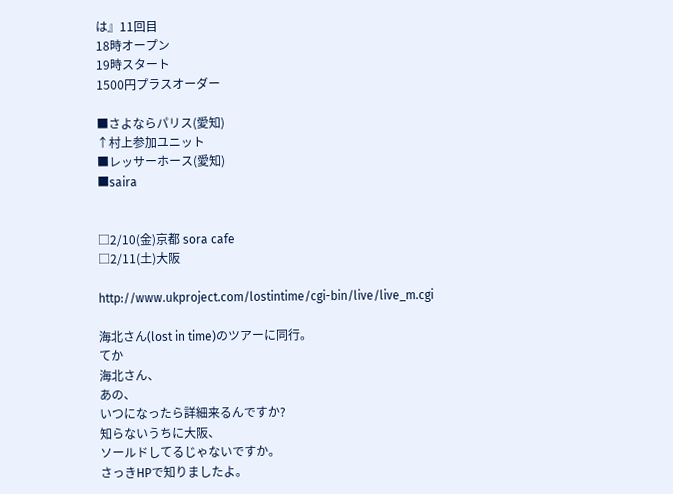は』11回目
18時オープン
19時スタート
1500円プラスオーダー

■さよならパリス(愛知)
↑村上参加ユニット
■レッサーホース(愛知)
■saira


□2/10(金)京都 sora cafe
□2/11(土)大阪

http://www.ukproject.com/lostintime/cgi-bin/live/live_m.cgi

海北さん(lost in time)のツアーに同行。
てか
海北さん、
あの、
いつになったら詳細来るんですか?
知らないうちに大阪、
ソールドしてるじゃないですか。
さっきHPで知りましたよ。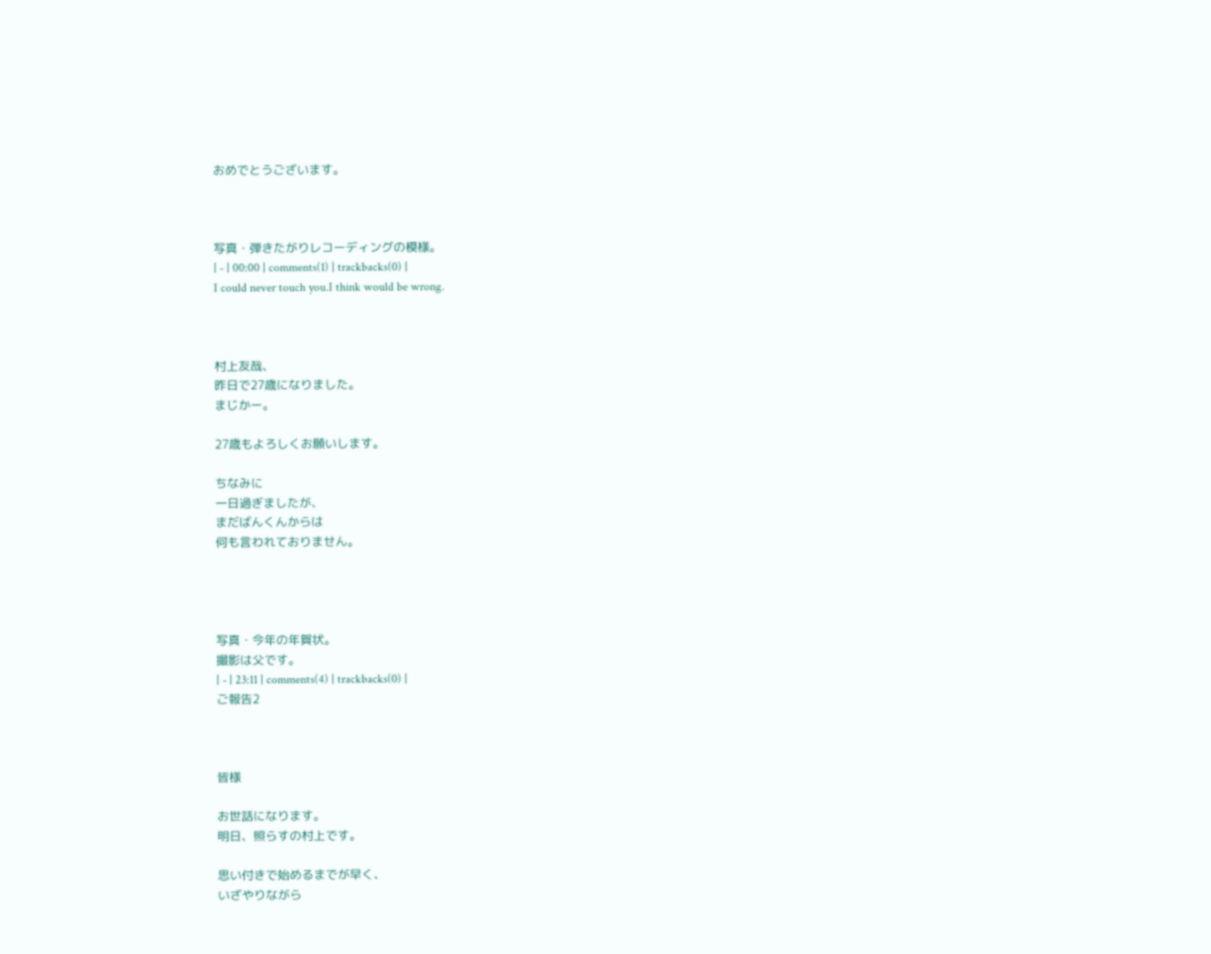おめでとうございます。



写真・弾きたがりレコーディングの模様。
| - | 00:00 | comments(1) | trackbacks(0) |
I could never touch you.I think would be wrong.



村上友哉、
昨日で27歳になりました。
まじかー。

27歳もよろしくお願いします。

ちなみに
一日過ぎましたが、
まだばんくんからは
何も言われておりません。




写真・今年の年賀状。
撮影は父です。
| - | 23:11 | comments(4) | trackbacks(0) |
ご報告2



皆様

お世話になります。
明日、照らすの村上です。

思い付きで始めるまでが早く、
いざやりながら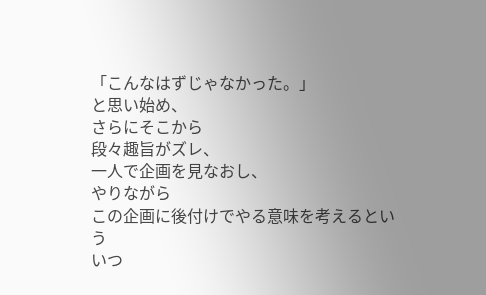「こんなはずじゃなかった。」
と思い始め、
さらにそこから
段々趣旨がズレ、
一人で企画を見なおし、
やりながら
この企画に後付けでやる意味を考えるという
いつ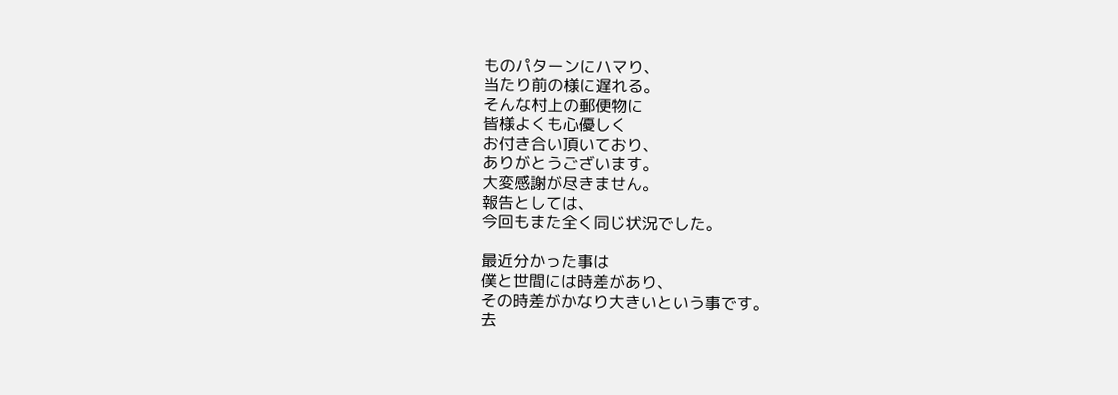ものパターンにハマり、
当たり前の様に遅れる。
そんな村上の郵便物に
皆様よくも心優しく
お付き合い頂いており、
ありがとうございます。
大変感謝が尽きません。
報告としては、
今回もまた全く同じ状況でした。

最近分かった事は
僕と世間には時差があり、
その時差がかなり大きいという事です。
去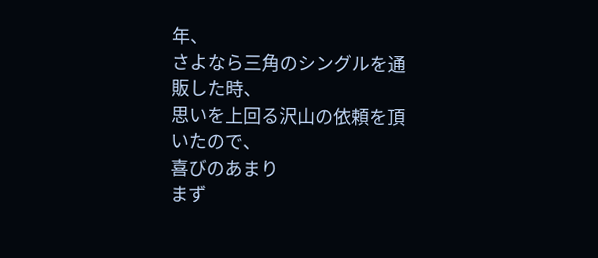年、
さよなら三角のシングルを通販した時、
思いを上回る沢山の依頼を頂いたので、
喜びのあまり
まず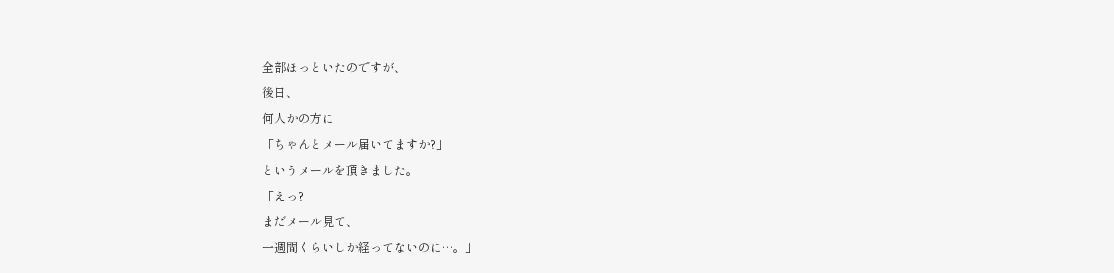全部ほっといたのですが、
後日、
何人かの方に
「ちゃんとメール届いてますか?」
というメールを頂きました。
「えっ?
まだメール見て、
一週間くらいしか経ってないのに…。」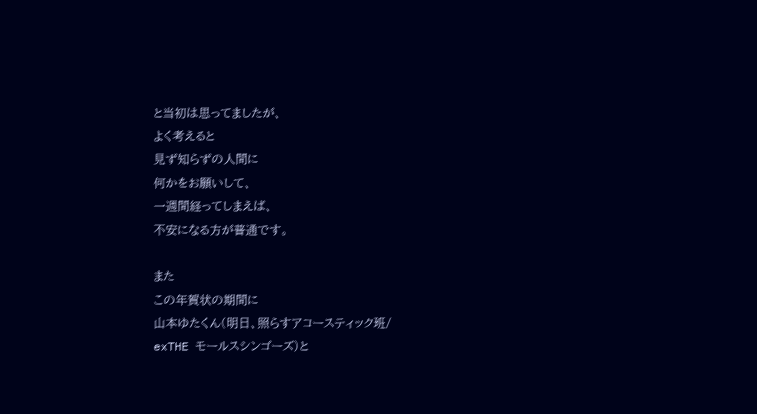と当初は思ってましたが、
よく考えると
見ず知らずの人間に
何かをお願いして、
一週間経ってしまえば、
不安になる方が普通です。

また
この年賀状の期間に
山本ゆたくん(明日、照らすアコースティック班/
exTHE モールスシンゴーズ)と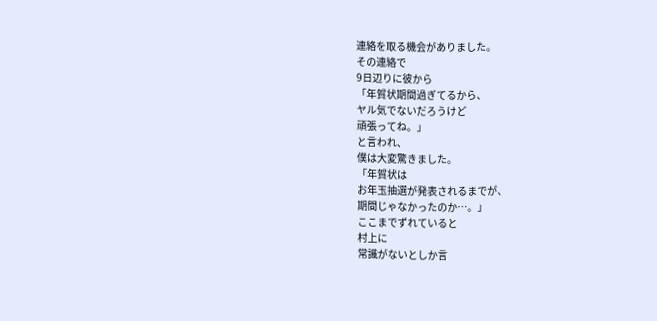連絡を取る機会がありました。
その連絡で
9日辺りに彼から
「年賀状期間過ぎてるから、
ヤル気でないだろうけど
頑張ってね。」
と言われ、
僕は大変驚きました。
「年賀状は
お年玉抽選が発表されるまでが、
期間じゃなかったのか…。」
ここまでずれていると
村上に
常識がないとしか言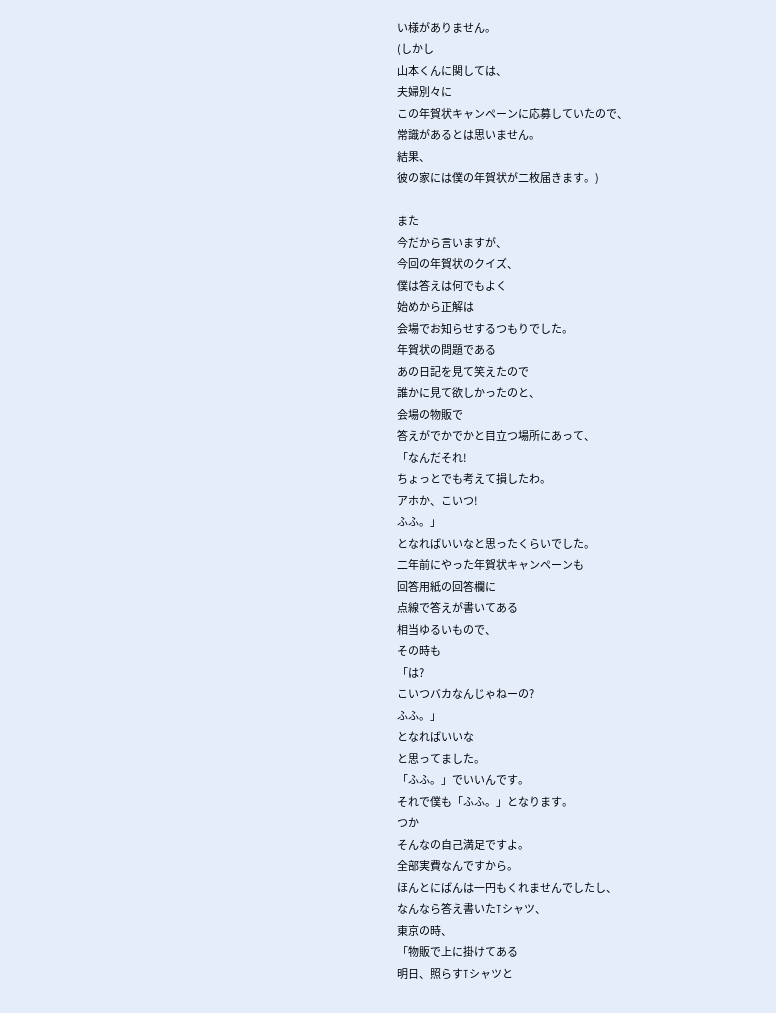い様がありません。
(しかし
山本くんに関しては、
夫婦別々に
この年賀状キャンペーンに応募していたので、
常識があるとは思いません。
結果、
彼の家には僕の年賀状が二枚届きます。)

また
今だから言いますが、
今回の年賀状のクイズ、
僕は答えは何でもよく
始めから正解は
会場でお知らせするつもりでした。
年賀状の問題である
あの日記を見て笑えたので
誰かに見て欲しかったのと、
会場の物販で
答えがでかでかと目立つ場所にあって、
「なんだそれ!
ちょっとでも考えて損したわ。
アホか、こいつ!
ふふ。」
となればいいなと思ったくらいでした。
二年前にやった年賀状キャンペーンも
回答用紙の回答欄に
点線で答えが書いてある
相当ゆるいもので、
その時も
「は?
こいつバカなんじゃねーの?
ふふ。」
となればいいな
と思ってました。
「ふふ。」でいいんです。
それで僕も「ふふ。」となります。
つか
そんなの自己満足ですよ。
全部実費なんですから。
ほんとにばんは一円もくれませんでしたし、
なんなら答え書いたTシャツ、
東京の時、
「物販で上に掛けてある
明日、照らすTシャツと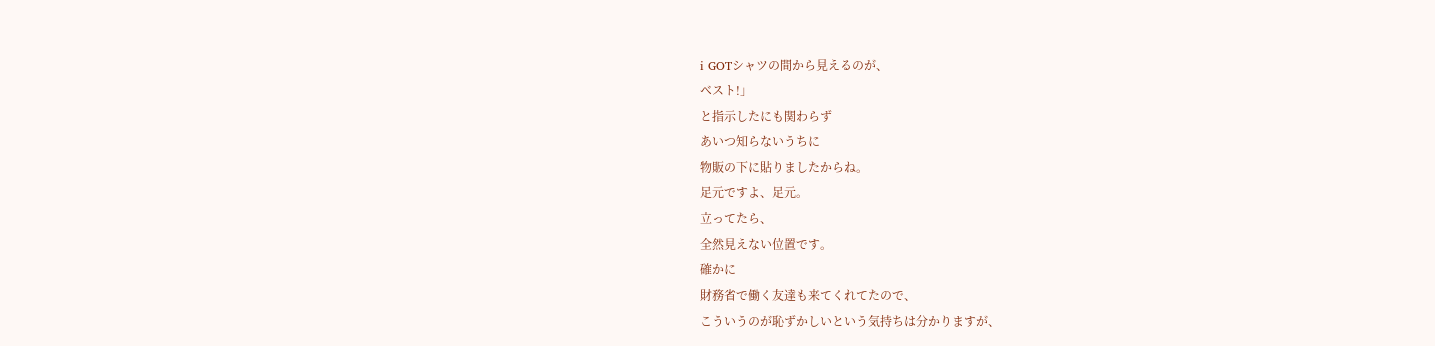i GOTシャツの間から見えるのが、
ベスト!」
と指示したにも関わらず
あいつ知らないうちに
物販の下に貼りましたからね。
足元ですよ、足元。
立ってたら、
全然見えない位置です。
確かに
財務省で働く友達も来てくれてたので、
こういうのが恥ずかしいという気持ちは分かりますが、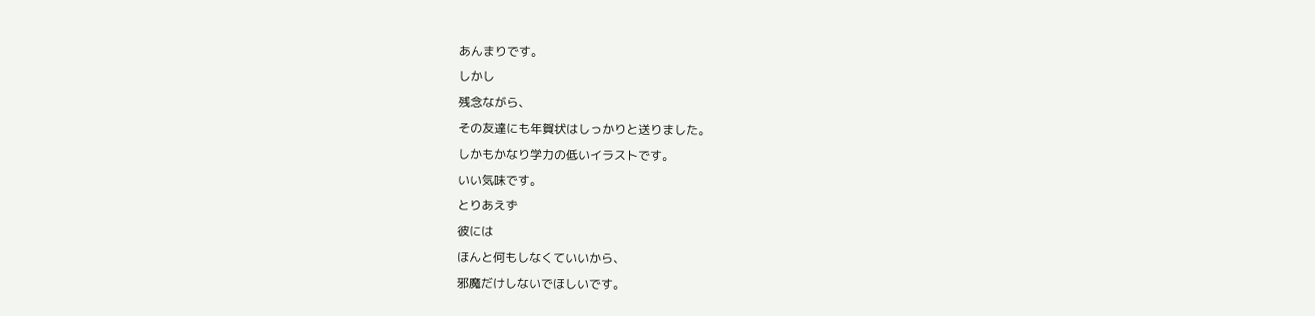あんまりです。
しかし
残念ながら、
その友達にも年賀状はしっかりと送りました。
しかもかなり学力の低いイラストです。
いい気味です。
とりあえず
彼には
ほんと何もしなくていいから、
邪魔だけしないでほしいです。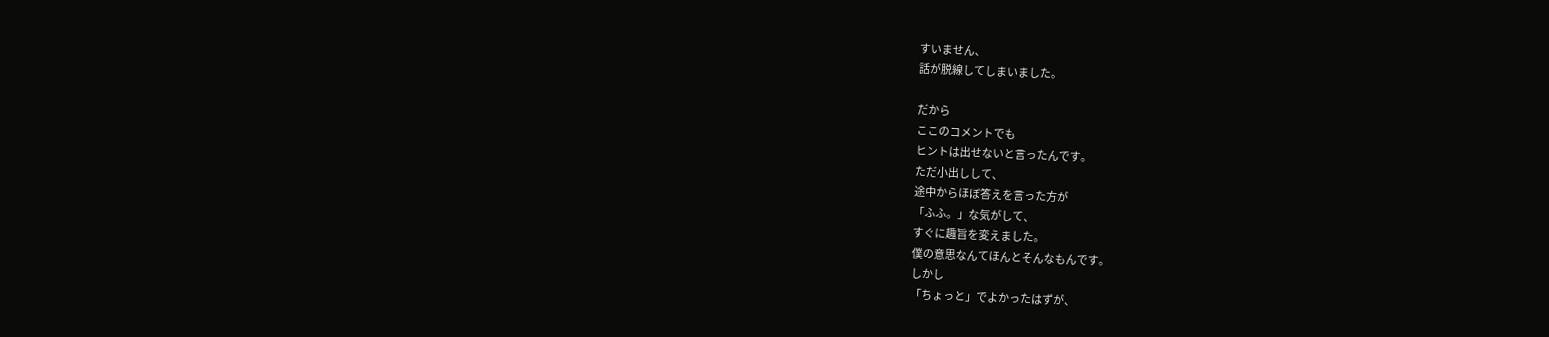すいません、
話が脱線してしまいました。

だから
ここのコメントでも
ヒントは出せないと言ったんです。
ただ小出しして、
途中からほぼ答えを言った方が
「ふふ。」な気がして、
すぐに趣旨を変えました。
僕の意思なんてほんとそんなもんです。
しかし
「ちょっと」でよかったはずが、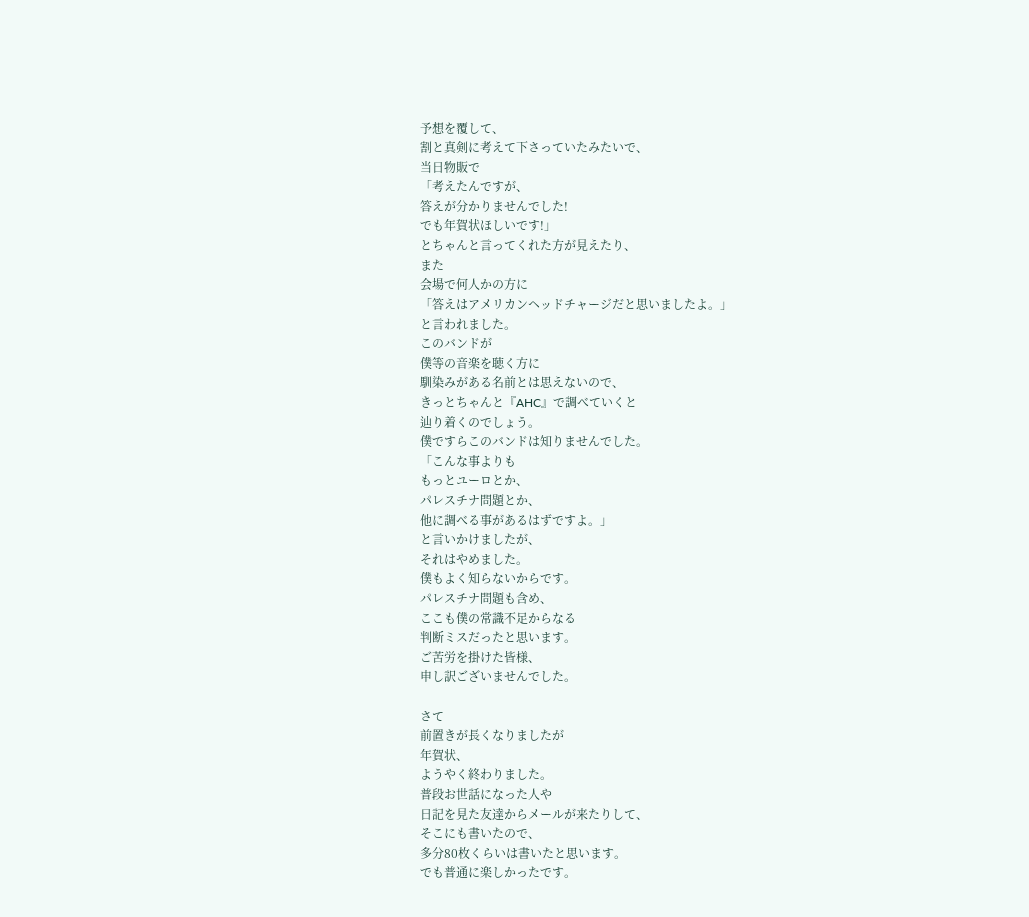予想を覆して、
割と真剣に考えて下さっていたみたいで、
当日物販で
「考えたんですが、
答えが分かりませんでした!
でも年賀状ほしいです!」
とちゃんと言ってくれた方が見えたり、
また
会場で何人かの方に
「答えはアメリカンヘッドチャージだと思いましたよ。」
と言われました。
このバンドが
僕等の音楽を聴く方に
馴染みがある名前とは思えないので、
きっとちゃんと『AHC』で調べていくと
辿り着くのでしょう。
僕ですらこのバンドは知りませんでした。
「こんな事よりも
もっとユーロとか、
パレスチナ問題とか、
他に調べる事があるはずですよ。」
と言いかけましたが、
それはやめました。
僕もよく知らないからです。
パレスチナ問題も含め、
ここも僕の常識不足からなる
判断ミスだったと思います。
ご苦労を掛けた皆様、
申し訳ございませんでした。

さて
前置きが長くなりましたが
年賀状、
ようやく終わりました。
普段お世話になった人や
日記を見た友達からメールが来たりして、
そこにも書いたので、
多分80枚くらいは書いたと思います。
でも普通に楽しかったです。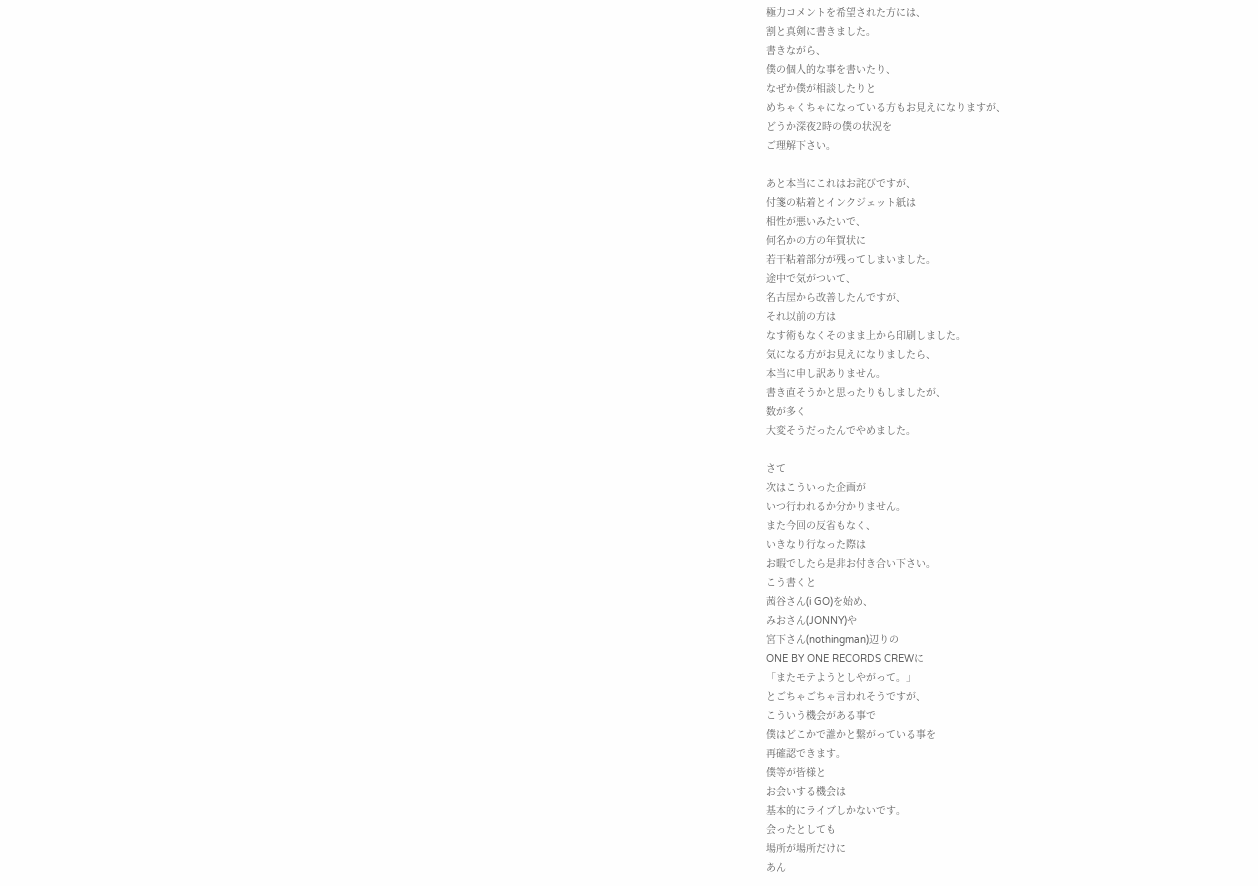極力コメントを希望された方には、
割と真剣に書きました。
書きながら、
僕の個人的な事を書いたり、
なぜか僕が相談したりと
めちゃくちゃになっている方もお見えになりますが、
どうか深夜2時の僕の状況を
ご理解下さい。

あと本当にこれはお詫びですが、
付箋の粘着とインクジェット紙は
相性が悪いみたいで、
何名かの方の年賀状に
若干粘着部分が残ってしまいました。
途中で気がついて、
名古屋から改善したんですが、
それ以前の方は
なす術もなくそのまま上から印刷しました。
気になる方がお見えになりましたら、
本当に申し訳ありません。
書き直そうかと思ったりもしましたが、
数が多く
大変そうだったんでやめました。

さて
次はこういった企画が
いつ行われるか分かりません。
また今回の反省もなく、
いきなり行なった際は
お暇でしたら是非お付き合い下さい。
こう書くと
茜谷さん(i GO)を始め、
みおさん(JONNY)や
宮下さん(nothingman)辺りの
ONE BY ONE RECORDS CREWに
「またモテようとしやがって。」
とごちゃごちゃ言われそうですが、
こういう機会がある事で
僕はどこかで誰かと繋がっている事を
再確認できます。
僕等が皆様と
お会いする機会は
基本的にライブしかないです。
会ったとしても
場所が場所だけに
あん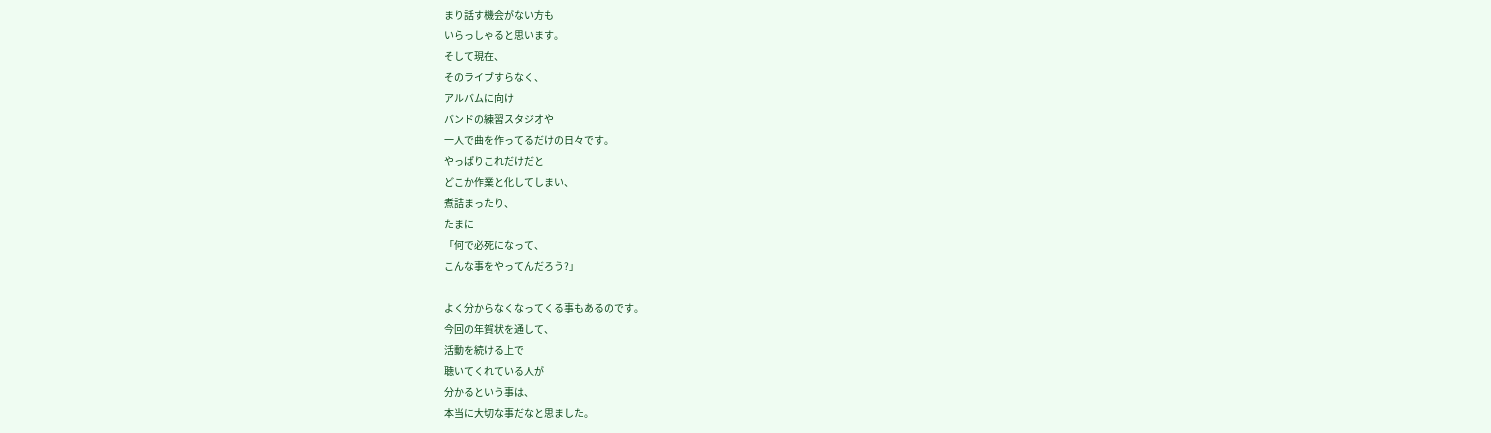まり話す機会がない方も
いらっしゃると思います。
そして現在、
そのライブすらなく、
アルバムに向け
バンドの練習スタジオや
一人で曲を作ってるだけの日々です。
やっぱりこれだけだと
どこか作業と化してしまい、
煮詰まったり、
たまに
「何で必死になって、
こんな事をやってんだろう?」

よく分からなくなってくる事もあるのです。
今回の年賀状を通して、
活動を続ける上で
聴いてくれている人が
分かるという事は、
本当に大切な事だなと思ました。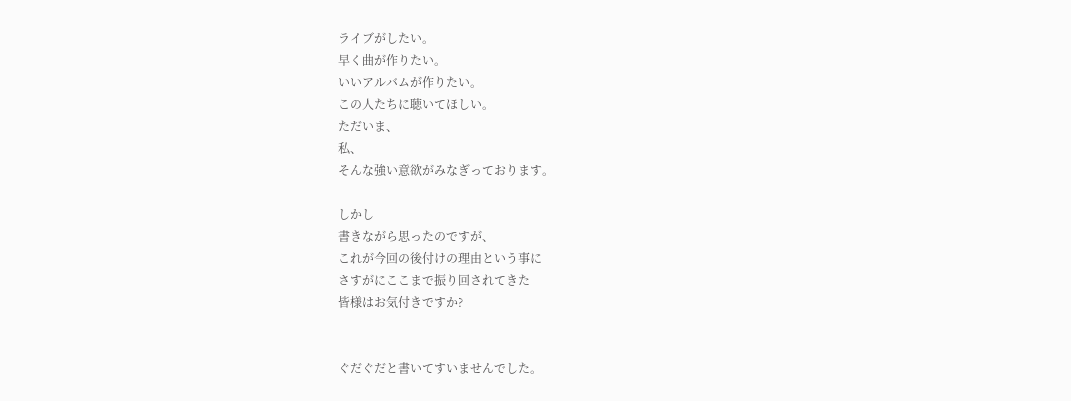ライブがしたい。
早く曲が作りたい。
いいアルバムが作りたい。
この人たちに聴いてほしい。
ただいま、
私、
そんな強い意欲がみなぎっております。

しかし
書きながら思ったのですが、
これが今回の後付けの理由という事に
さすがにここまで振り回されてきた
皆様はお気付きですか?


ぐだぐだと書いてすいませんでした。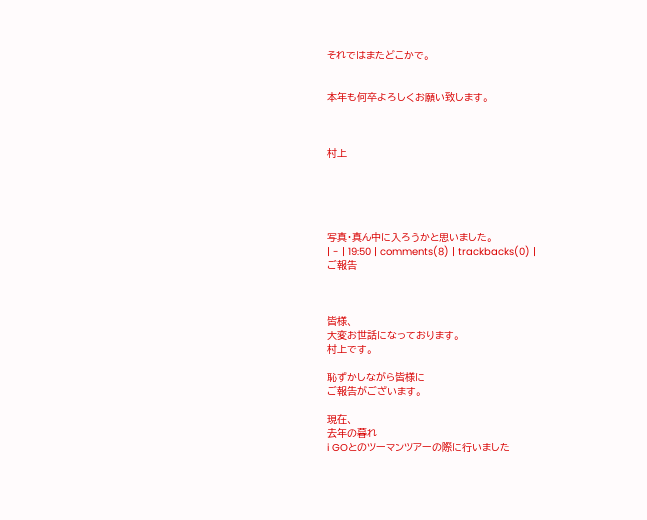それではまたどこかで。


本年も何卒よろしくお願い致します。



村上





写真・真ん中に入ろうかと思いました。
| - | 19:50 | comments(8) | trackbacks(0) |
ご報告



皆様、
大変お世話になっております。
村上です。

恥ずかしながら皆様に
ご報告がございます。

現在、
去年の暮れ
i GOとのツーマンツアーの際に行いました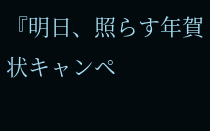『明日、照らす年賀状キャンペ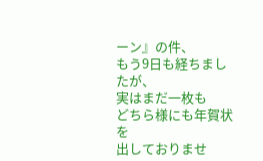ーン』の件、
もう9日も経ちましたが、
実はまだ一枚も
どちら様にも年賀状を
出しておりませ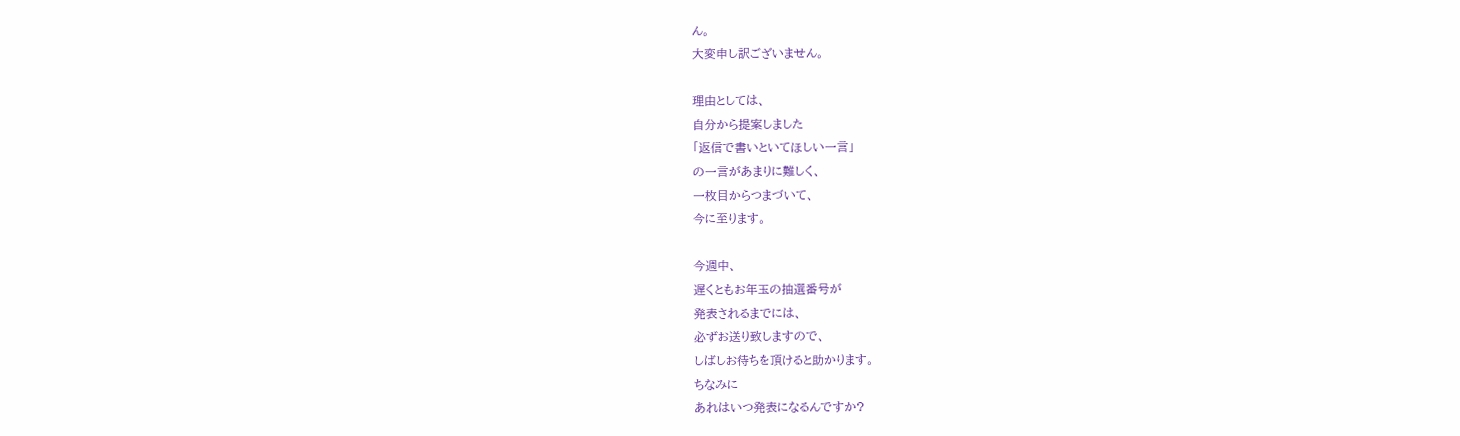ん。
大変申し訳ございません。

理由としては、
自分から提案しました
「返信で書いといてほしい一言」
の一言があまりに難しく、
一枚目からつまづいて、
今に至ります。

今週中、
遅くともお年玉の抽選番号が
発表されるまでには、
必ずお送り致しますので、
しばしお待ちを頂けると助かります。
ちなみに
あれはいつ発表になるんですか?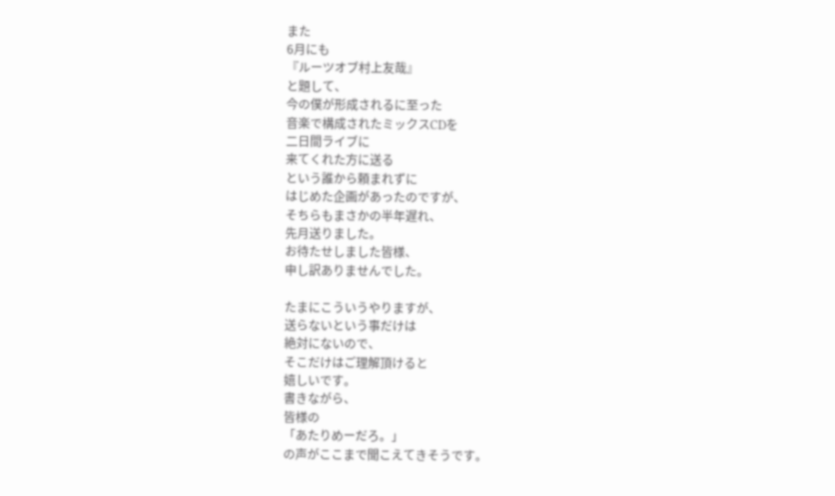また
6月にも
『ルーツオブ村上友哉』
と題して、
今の僕が形成されるに至った
音楽で構成されたミックスCDを
二日間ライブに
来てくれた方に送る
という誰から頼まれずに
はじめた企画があったのですが、
そちらもまさかの半年遅れ、
先月送りました。
お待たせしました皆様、
申し訳ありませんでした。

たまにこういうやりますが、
送らないという事だけは
絶対にないので、
そこだけはご理解頂けると
嬉しいです。
書きながら、
皆様の
「あたりめーだろ。」
の声がここまで聞こえてきそうです。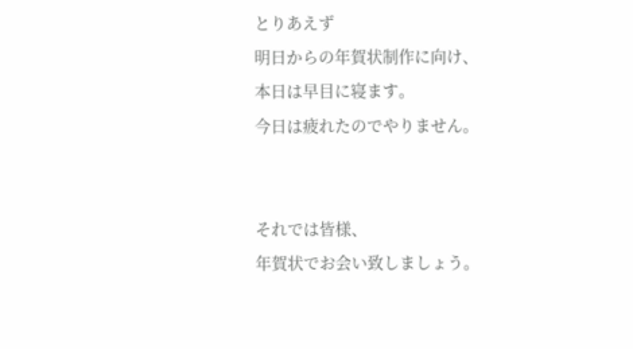とりあえず
明日からの年賀状制作に向け、
本日は早目に寝ます。
今日は疲れたのでやりません。


それでは皆様、
年賀状でお会い致しましょう。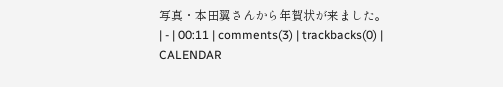写真・本田翼さんから年賀状が来ました。
| - | 00:11 | comments(3) | trackbacks(0) |
CALENDAR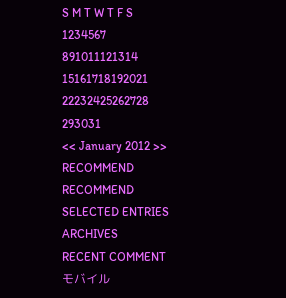S M T W T F S
1234567
891011121314
15161718192021
22232425262728
293031
<< January 2012 >>
RECOMMEND
RECOMMEND
SELECTED ENTRIES
ARCHIVES
RECENT COMMENT
モバイル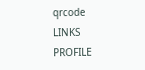qrcode
LINKS
PROFILE